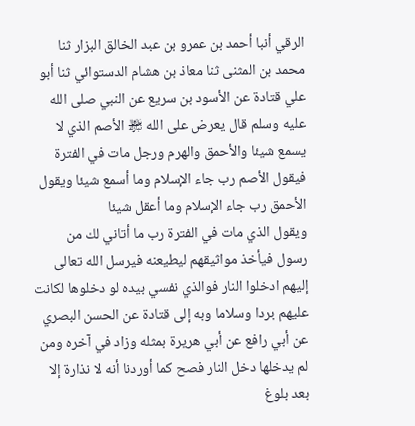الرقي أنبا أحمد بن عمرو بن عبد الخالق البزار ثنا محمد بن المثنى ثنا معاذ بن هشام الدستوائي ثنا أبو علي قتادة عن الأسود بن سريع عن النبي صلى الله عليه وسلم قال يعرض على الله ﵎ الأصم الذي لا يسمع شيئا والأحمق والهرم ورجل مات في الفترة فيقول الأصم رب جاء الإسلام وما أسمع شيئا ويقول الأحمق رب جاء الإسلام وما أعقل شيئا
ويقول الذي مات في الفترة رب ما أتاني لك من رسول فيأخذ مواثيقهم ليطيعنه فيرسل الله تعالى إليهم ادخلوا النار فوالذي نفسي بيده لو دخلوها لكانت عليهم بردا وسلاما وبه إلى قتادة عن الحسن البصري عن أبي رافع عن أبي هريرة بمثله وزاد في آخره ومن لم يدخلها دخل النار فصح كما أوردنا أنه لا نذارة إلا بعد بلوغ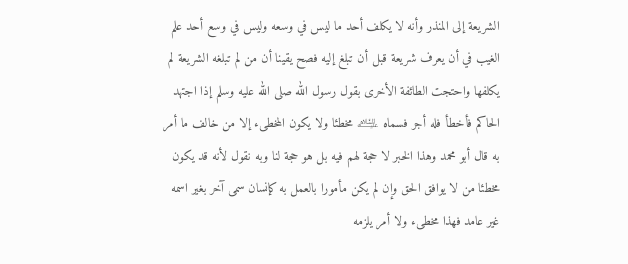الشريعة إلى المنذر وأنه لا يكلف أحد ما ليس في وسعه وليس في وسع أحد علم الغيب في أن يعرف شريعة قبل أن تبلغ إليه فصح يقينا أن من لم تبلغه الشريعة لم يكلفها واحتجت الطائفة الأخرى بقول رسول الله صلى الله عليه وسلم إذا اجتهد الحاكم فأخطأ فله أجر فسماه ﵇ مخطئا ولا يكون المخطىء إلا من خالف ما أمر به قال أبو محمد وهذا الخبر لا حجة لهم فيه بل هو حجة لنا وبه نقول لأنه قد يكون مخطئا من لا يوافق الحق وإن لم يكن مأمورا بالعمل به كإنسان سمى آخر بغير اسمه غير عامد فهذا مخطىء ولا أمر يلزمه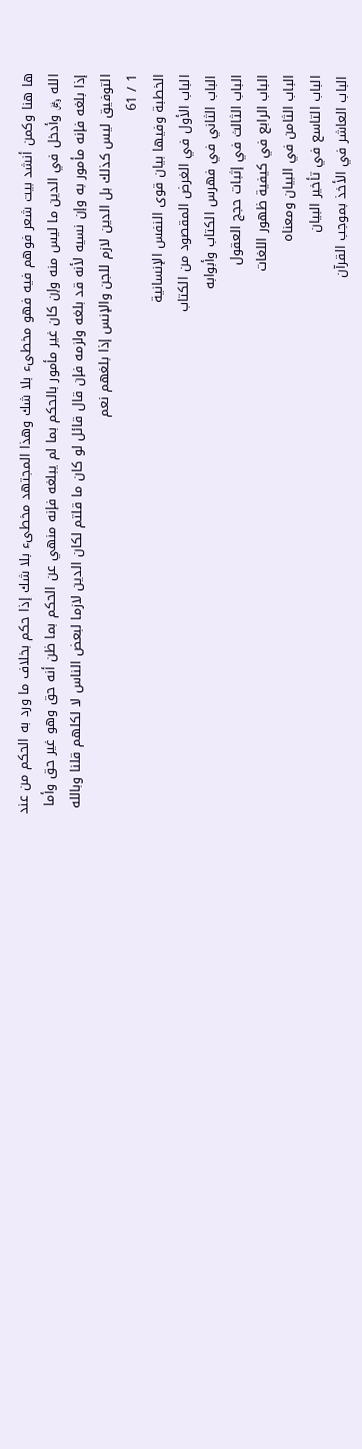ها هنا وكمن أنشد بيت شعر فوهم فيه فهو مخطىء بلا شك وهذا المجتهد مخطىء بلا شك إذا حكم بخلاف ما ورد به الحكم من عند الله ﷿ وأدخل في الدين ما ليس منه وإن كان غير مأمور بالحكم بما لم يبلغه فإنه منهي عن الحكم بما ظن أنه حق وهو غير حق وأما إذا بلغه فإنه مأمور به وإن نسيه لأنه قد بلغه ولزمه فإن قال قائل لو كان ما قلتم لكان الدين لازما لبعض الناس لا لكلهم قلنا وبالله التوفيق ليس كذلك بل الدين لازم للجن والإنس إذا بلغهم نعم
1 / 61
الخطبة وفيها بيان قوى النفس الإنسانية
الباب الأول في الغرض المقصود من الكتاب
الباب الثاني في فهرس الكتاب وأبوابه
الباب الثالث في إثبات حجج العقول
الباب الرابع في كيفية ظهور اللغات
الباب الثامن في البيان ومعناه
الباب التاسع في تأخير البيان
الباب العاشر في الأخذ بموجب القرآن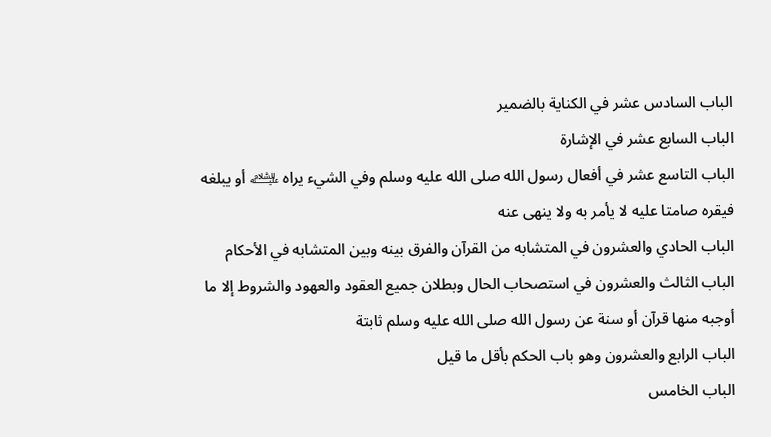الباب السادس عشر في الكناية بالضمير
الباب السابع عشر في الإشارة
الباب التاسع عشر في أفعال رسول الله صلى الله عليه وسلم وفي الشيء يراه ﵇ أو يبلغه فيقره صامتا عليه لا يأمر به ولا ينهى عنه
الباب الحادي والعشرون في المتشابه من القرآن والفرق بينه وبين المتشابه في الأحكام
الباب الثالث والعشرون في استصحاب الحال وبطلان جميع العقود والعهود والشروط إلا ما أوجبه منها قرآن أو سنة عن رسول الله صلى الله عليه وسلم ثابتة
الباب الرابع والعشرون وهو باب الحكم بأقل ما قيل
الباب الخامس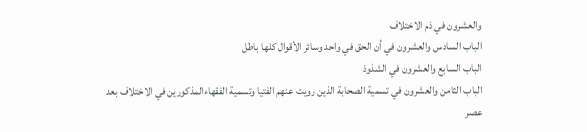والعشرون في ذم الاختلاف
الباب السادس والعشرون في أن الحق في واحد وسائر الأقوال كلها باطل
الباب السابع والعشرون في الشذوذ
الباب الثامن والعشرون في تسمية الصحابة الذين رويت عنهم الفتيا وتسمية الفقهاءالمذكورين في الاختلاف بعد عصر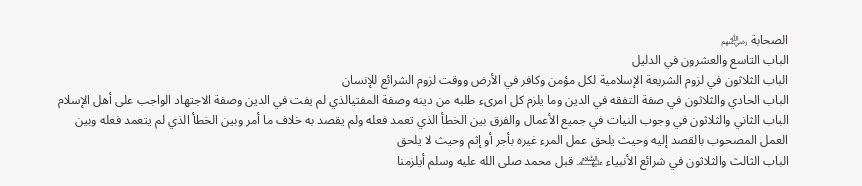الصحابة ﵃
الباب التاسع والعشرون في الدليل
الباب الثلاثون في لزوم الشريعة الإسلامية لكل مؤمن وكافر في الأرض ووقت لزوم الشرائع للإنسان
الباب الحادي والثلاثون في صفة التفقه في الدين وما يلزم كل امرىء طلبه من دينه وصفة المفتيالذي لم يفت في الدين وصفة الاجتهاد الواجب على أهل الإسلام
الباب الثاني والثلاثون في وجوب النيات في جميع الأعمال والفرق بين الخطأ الذي تعمد فعله ولم يقصد به خلاف ما أمر وبين الخطأ الذي لم يتعمد فعله وبين العمل المصحوب بالقصد إليه وحيث يلحق عمل المرء غيره بأجر أو إثم وحيث لا يلحق
الباب الثالث والثلاثون في شرائع الأنبياء ﵈ قبل محمد صلى الله عليه وسلم أيلزمنا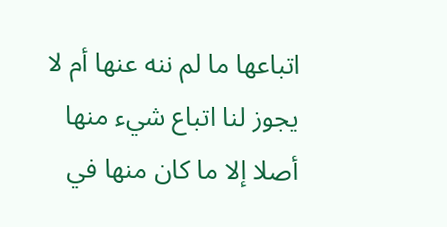اتباعها ما لم ننه عنها أم لا يجوز لنا اتباع شيء منها أصلا إلا ما كان منها في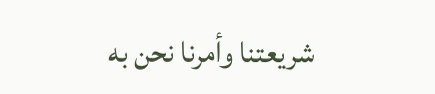شريعتنا وأمرنا نحن به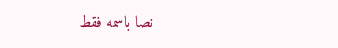نصا باسمه فقط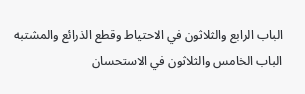الباب الرابع والثلاثون في الاحتياط وقطع الذرائع والمشتبه
الباب الخامس والثلاثون في الاستحسان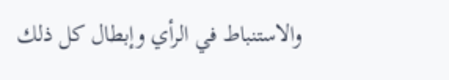والاستنباط في الرأي وإبطال كل ذلك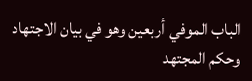الباب الموفي أربعين وهو في بيان الاجتهاد وحكم المجتهد